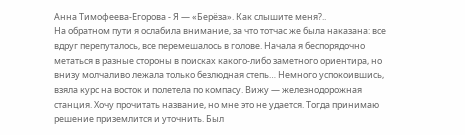Анна Тимофеева-Егорова - Я — «Берёза». Как слышите меня?..
На обратном пути я ослабила внимание, за что тотчас же была наказана: все вдруг перепуталось, все перемешалось в голове. Начала я беспорядочно метаться в разные стороны в поисках какого-либо заметного ориентира, но внизу молчаливо лежала только безлюдная степь… Немного успокоившись, взяла курс на восток и полетела по компасу. Вижу — железнодорожная станция. Хочу прочитать название, но мне это не удается. Тогда принимаю решение приземлится и уточнить. Был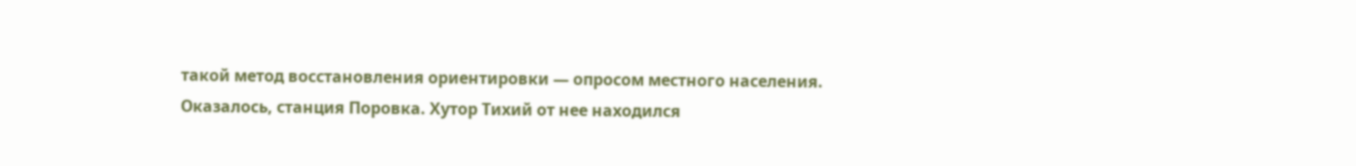такой метод восстановления ориентировки — опросом местного населения. Оказалось, станция Поровка. Хутор Тихий от нее находился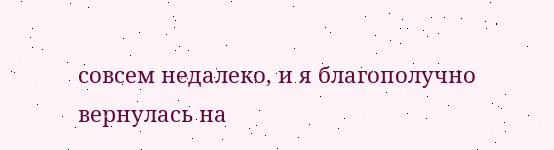совсем недалеко, и я благополучно вернулась на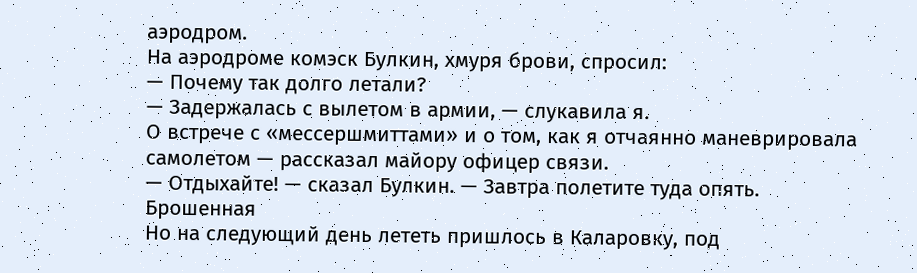аэродром.
На аэродроме комэск Булкин, хмуря брови, спросил:
— Почему так долго летали?
— Задержалась с вылетом в армии, — слукавила я.
О встрече с «мессершмиттами» и о том, как я отчаянно маневрировала самолетом — рассказал майору офицер связи.
— Отдыхайте! — сказал Булкин. — Завтра полетите туда опять.
Брошенная
Но на следующий день лететь пришлось в Каларовку, под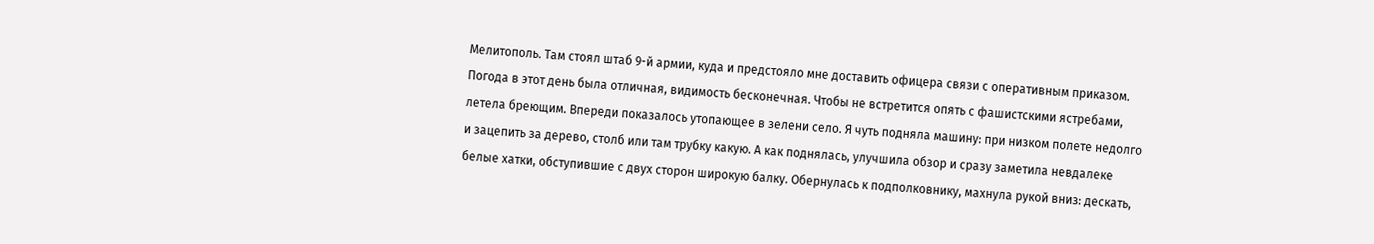Мелитополь. Там стоял штаб 9-й армии, куда и предстояло мне доставить офицера связи с оперативным приказом. Погода в этот день была отличная, видимость бесконечная. Чтобы не встретится опять с фашистскими ястребами, летела бреющим. Впереди показалось утопающее в зелени село. Я чуть подняла машину: при низком полете недолго и зацепить за дерево, столб или там трубку какую. А как поднялась, улучшила обзор и сразу заметила невдалеке белые хатки, обступившие с двух сторон широкую балку. Обернулась к подполковнику, махнула рукой вниз: дескать,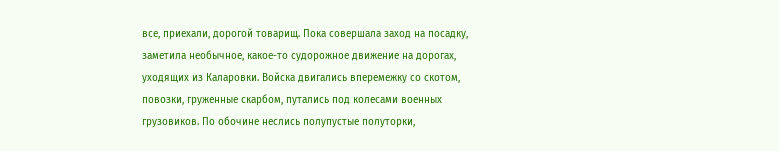все, приехали, дорогой товарищ. Пока совершала заход на посадку, заметила необычное, какое-то судорожное движение на дорогах, уходящих из Каларовки. Войска двигались вперемежку со скотом, повозки, груженные скарбом, путались под колесами военных грузовиков. По обочине неслись полупустые полуторки,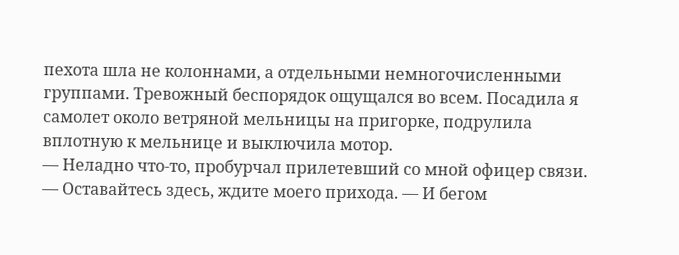пехота шла не колоннами, а отдельными немногочисленными группами. Тревожный беспорядок ощущался во всем. Посадила я самолет около ветряной мельницы на пригорке, подрулила вплотную к мельнице и выключила мотор.
— Неладно что-то, пробурчал прилетевший со мной офицер связи.
— Оставайтесь здесь, ждите моего прихода. — И бегом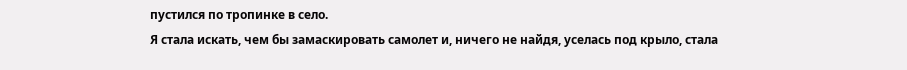пустился по тропинке в село.
Я стала искать, чем бы замаскировать самолет и, ничего не найдя, уселась под крыло, стала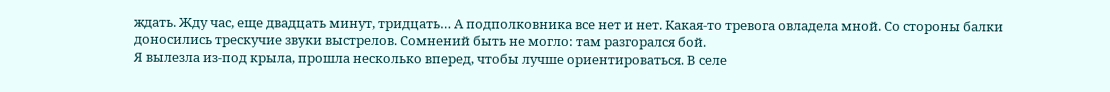ждать. Жду час, еще двадцать минут, тридцать… А подполковника все нет и нет. Какая-то тревога овладела мной. Со стороны балки доносились трескучие звуки выстрелов. Сомнений быть не могло: там разгорался бой.
Я вылезла из-под крыла, прошла несколько вперед, чтобы лучше ориентироваться. В селе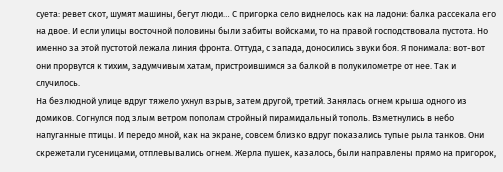суета: ревет скот, шумят машины, бегут люди… С пригорка село виднелось как на ладони: балка рассекала его на двое. И если улицы восточной половины были забиты войсками, то на правой господствовала пустота. Но именно за этой пустотой лежала линия фронта. Оттуда, с запада, доносились звуки боя. Я понимала: вот-вот они прорвутся к тихим, задумчивым хатам, пристроившимся за балкой в полукилометре от нее. Так и случилось.
На безлюдной улице вдруг тяжело ухнул взрыв, затем другой, третий. Занялась огнем крыша одного из домиков. Согнулся под злым ветром пополам стройный пирамидальный тополь. Взметнулись в небо напуганные птицы. И передо мной, как на экране, совсем близко вдруг показались тупые рыла танков. Они скрежетали гусеницами, отплевывались огнем. Жерла пушек, казалось, были направлены прямо на пригорок,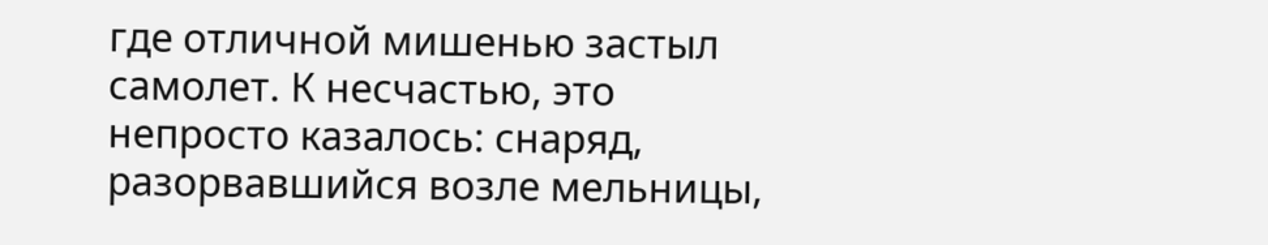где отличной мишенью застыл самолет. К несчастью, это непросто казалось: снаряд, разорвавшийся возле мельницы,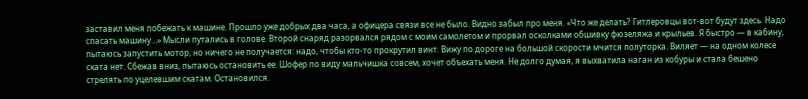заставил меня побежать к машине. Прошло уже добрых два часа, а офицера связи все не было. Видно забыл про меня. «Что же делать? Гитлеровцы вот-вот будут здесь. Надо спасать машину…» Мысли путались в голове. Второй снаряд разорвался рядом с моим самолетом и прорвал осколками обшивку фюзеляжа и крыльев. Я быстро — в кабину, пытаюсь запустить мотор, но ничего не получается: надо, чтобы кто-то прокрутил винт. Вижу по дороге на большой скорости мчится полуторка. Виляет — на одном колесе ската нет. Сбежав вниз, пытаюсь остановить ее. Шофер по виду мальчишка совсем, хочет объехать меня. Не долго думая, я выхватила наган из кобуры и стала бешено стрелять по уцелевшим скатам. Остановился.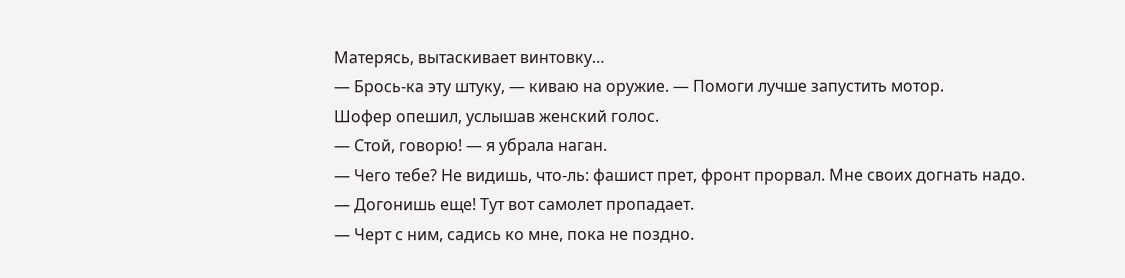Матерясь, вытаскивает винтовку…
— Брось-ка эту штуку, — киваю на оружие. — Помоги лучше запустить мотор.
Шофер опешил, услышав женский голос.
— Стой, говорю! — я убрала наган.
— Чего тебе? Не видишь, что-ль: фашист прет, фронт прорвал. Мне своих догнать надо.
— Догонишь еще! Тут вот самолет пропадает.
— Черт с ним, садись ко мне, пока не поздно.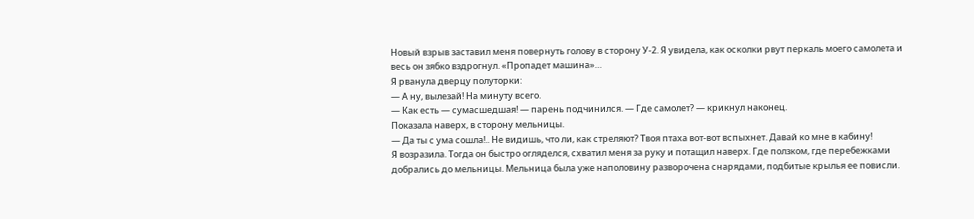Новый взрыв заставил меня повернуть голову в сторону У-2. Я увидела, как осколки рвут перкаль моего самолета и весь он зябко вздрогнул. «Пропадет машина»…
Я рванула дверцу полуторки:
— А ну, вылезай! На минуту всего.
— Как есть — сумасшедшая! — парень подчинился. — Где самолет? — крикнул наконец.
Показала наверх, в сторону мельницы.
— Да ты с ума сошла!.. Не видишь, что ли, как стреляют? Твоя птаха вот-вот вспыхнет. Давай ко мне в кабину!
Я возразила. Тогда он быстро огляделся, схватил меня за руку и потащил наверх. Где ползком, где перебежками добрались до мельницы. Мельница была уже наполовину разворочена снарядами, подбитые крылья ее повисли.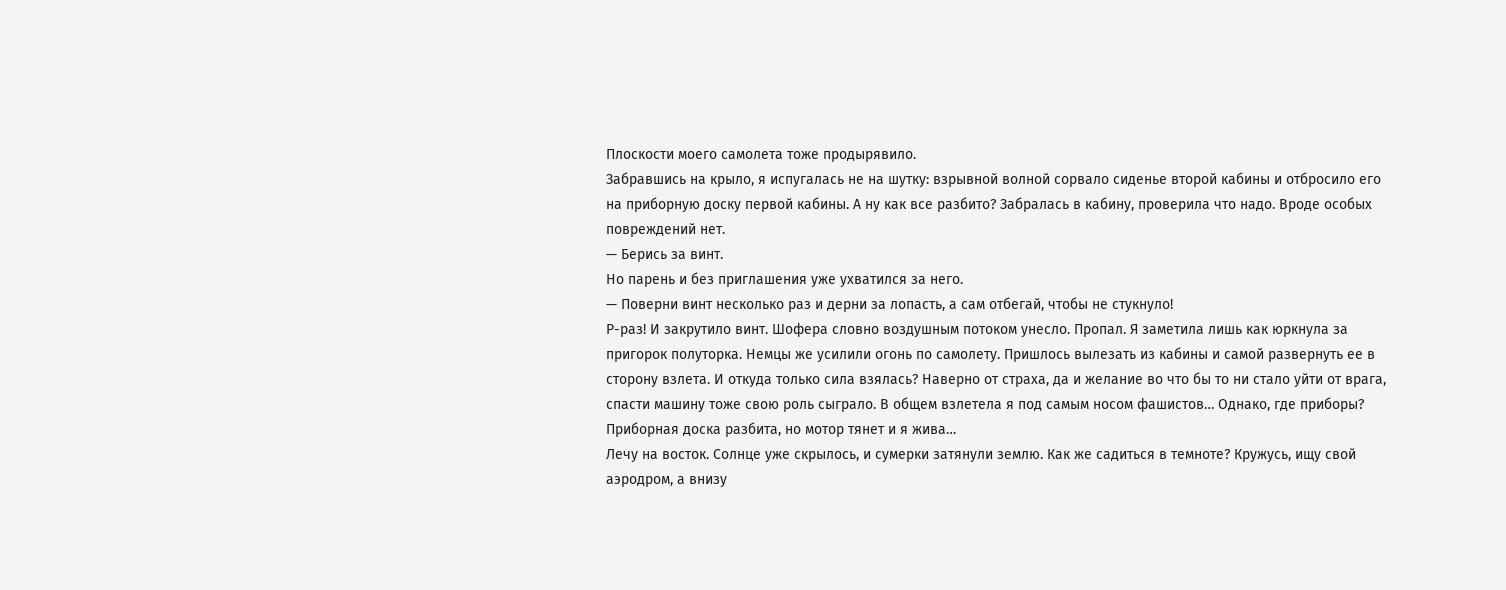Плоскости моего самолета тоже продырявило.
Забравшись на крыло, я испугалась не на шутку: взрывной волной сорвало сиденье второй кабины и отбросило его на приборную доску первой кабины. А ну как все разбито? Забралась в кабину, проверила что надо. Вроде особых повреждений нет.
— Берись за винт.
Но парень и без приглашения уже ухватился за него.
— Поверни винт несколько раз и дерни за лопасть, а сам отбегай, чтобы не стукнуло!
Р-раз! И закрутило винт. Шофера словно воздушным потоком унесло. Пропал. Я заметила лишь как юркнула за пригорок полуторка. Немцы же усилили огонь по самолету. Пришлось вылезать из кабины и самой развернуть ее в сторону взлета. И откуда только сила взялась? Наверно от страха, да и желание во что бы то ни стало уйти от врага, спасти машину тоже свою роль сыграло. В общем взлетела я под самым носом фашистов… Однако, где приборы? Приборная доска разбита, но мотор тянет и я жива…
Лечу на восток. Солнце уже скрылось, и сумерки затянули землю. Как же садиться в темноте? Кружусь, ищу свой аэродром, а внизу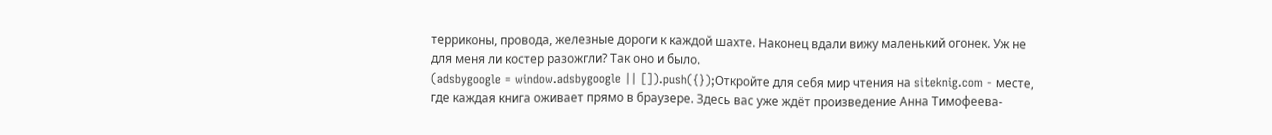терриконы, провода, железные дороги к каждой шахте. Наконец вдали вижу маленький огонек. Уж не для меня ли костер разожгли? Так оно и было.
(adsbygoogle = window.adsbygoogle || []).push({});Откройте для себя мир чтения на siteknig.com - месте, где каждая книга оживает прямо в браузере. Здесь вас уже ждёт произведение Анна Тимофеева-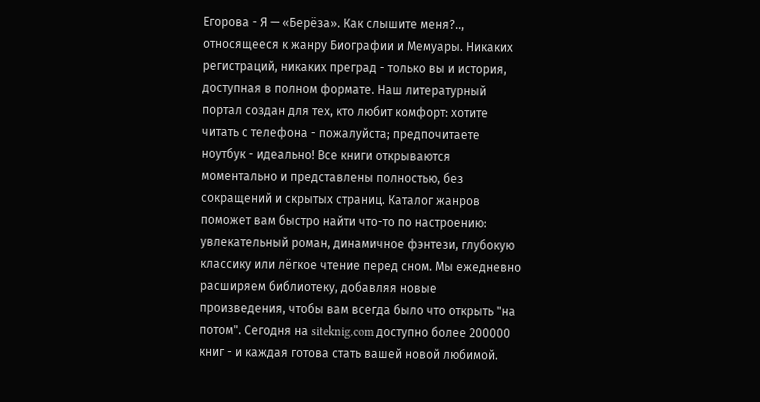Егорова - Я — «Берёза». Как слышите меня?.., относящееся к жанру Биографии и Мемуары. Никаких регистраций, никаких преград - только вы и история, доступная в полном формате. Наш литературный портал создан для тех, кто любит комфорт: хотите читать с телефона - пожалуйста; предпочитаете ноутбук - идеально! Все книги открываются моментально и представлены полностью, без сокращений и скрытых страниц. Каталог жанров поможет вам быстро найти что-то по настроению: увлекательный роман, динамичное фэнтези, глубокую классику или лёгкое чтение перед сном. Мы ежедневно расширяем библиотеку, добавляя новые произведения, чтобы вам всегда было что открыть "на потом". Сегодня на siteknig.com доступно более 200000 книг - и каждая готова стать вашей новой любимой.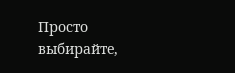Просто выбирайте,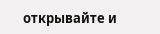открывайте и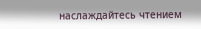наслаждайтесь чтением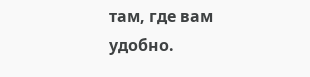там, где вам удобно.